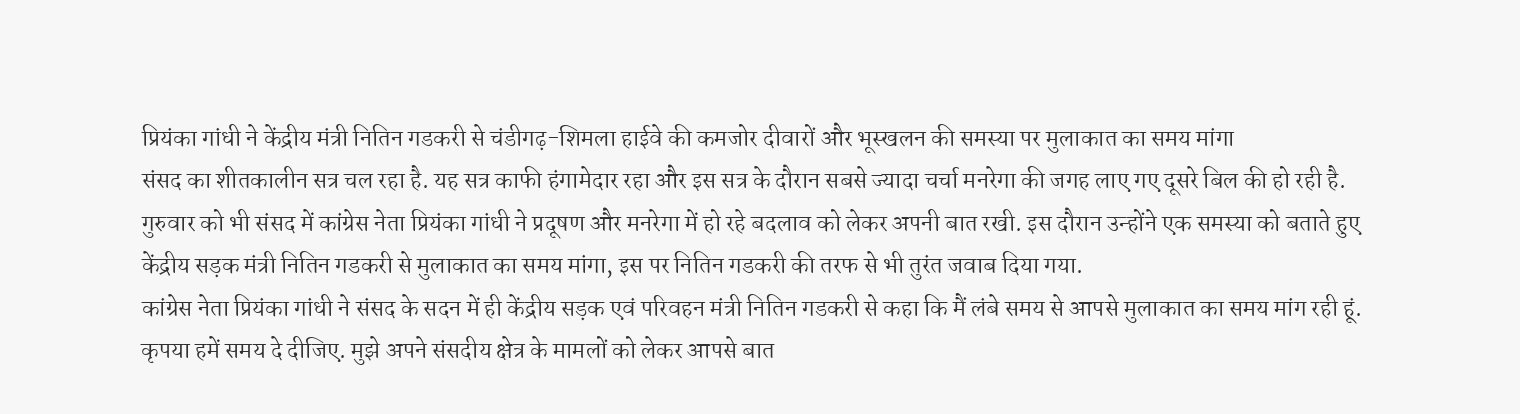प्रियंका गांधी ने केंद्रीय मंत्री नितिन गडकरी से चंडीगढ़-शिमला हाईवे की कमजोर दीवारों और भूस्खलन की समस्या पर मुलाकात का समय मांगा
संसद का शीतकालीन सत्र चल रहा है. यह सत्र काफी हंगामेदार रहा और इस सत्र के दौरान सबसे ज्यादा चर्चा मनरेगा की जगह लाए गए दूसरे बिल की हो रही है. गुरुवार को भी संसद में कांग्रेस नेता प्रियंका गांधी ने प्रदूषण और मनरेगा में हो रहे बदलाव को लेकर अपनी बात रखी. इस दौरान उन्होंने एक समस्या को बताते हुए केंद्रीय सड़क मंत्री नितिन गडकरी से मुलाकात का समय मांगा, इस पर नितिन गडकरी की तरफ से भी तुरंत जवाब दिया गया.
कांग्रेस नेता प्रियंका गांधी ने संसद के सदन में ही केंद्रीय सड़क एवं परिवहन मंत्री नितिन गडकरी से कहा कि मैं लंबे समय से आपसे मुलाकात का समय मांग रही हूं. कृपया हमें समय दे दीजिए. मुझे अपने संसदीय क्षेत्र के मामलों को लेकर आपसे बात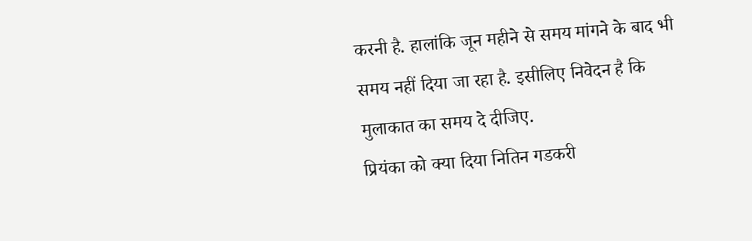करनी है. हालांकि जून महीने से समय मांगने के बाद भी समय नहीं दिया जा रहा है. इसीलिए निवेदन है कि मुलाकात का समय दे दीजिए.
प्रियंका को क्या दिया नितिन गडकरी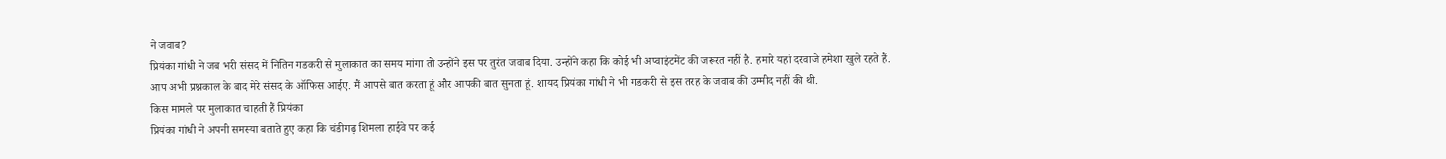ने जवाब?
प्रियंका गांधी ने जब भरी संसद में नितिन गडकरी से मुलाकात का समय मांगा तो उन्होंने इस पर तुरंत जवाब दिया. उन्होंने कहा कि कोई भी अप्वाइंटमेंट की जरूरत नहीं है. हमारे यहां दरवाजे हमेशा खुले रहते हैं. आप अभी प्रश्नकाल के बाद मेरे संसद के ऑफिस आईए. मैं आपसे बात करता हूं और आपकी बात सुनता हूं. शायद प्रियंका गांधी ने भी गडकरी से इस तरह के जवाब की उम्मीद नहीं की थी.
किस मामले पर मुलाकात चाहती हैं प्रियंका
प्रियंका गांधी ने अपनी समस्या बताते हुए कहा कि चंडीगढ़ शिमला हाईवे पर कई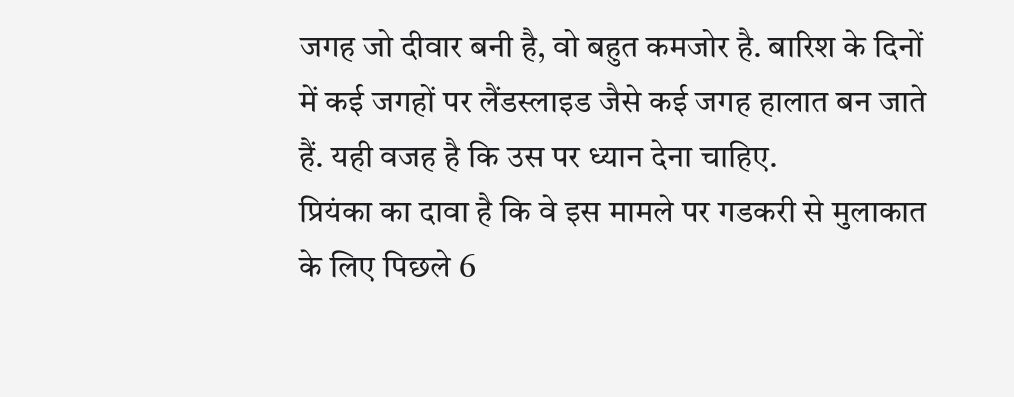जगह जो दीवार बनी है, वो बहुत कमजोर है. बारिश के दिनों में कई जगहों पर लैंडस्लाइड जैसे कई जगह हालात बन जाते हैं. यही वजह है कि उस पर ध्यान देना चाहिए.
प्रियंका का दावा है कि वे इस मामले पर गडकरी से मुलाकात के लिए पिछले 6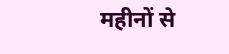महीनों से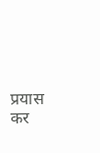प्रयास कर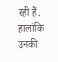रही हैं. हालांकि उनकी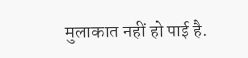मुलाकात नहीं हो पाई है.